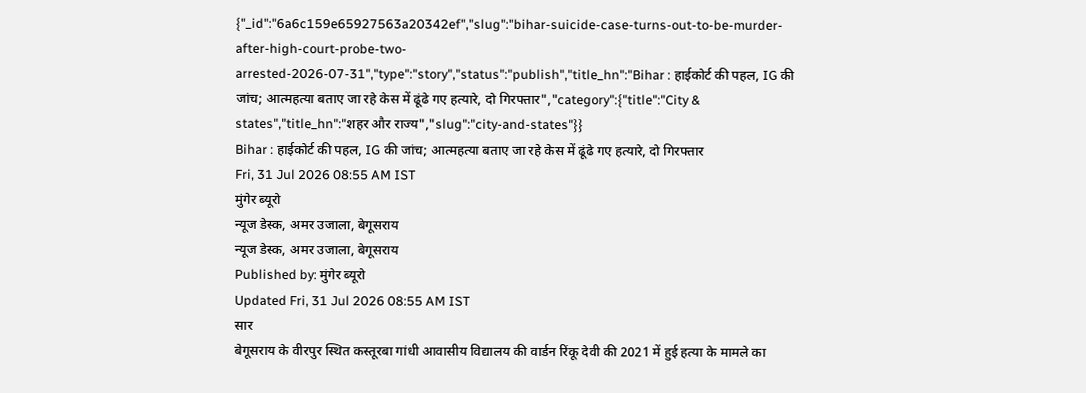{"_id":"6a6c159e65927563a20342ef","slug":"bihar-suicide-case-turns-out-to-be-murder-after-high-court-probe-two-arrested-2026-07-31","type":"story","status":"publish","title_hn":"Bihar : हाईकोर्ट की पहल, IG की जांच; आत्महत्या बताए जा रहे केस में ढूंढे गए हत्यारे, दो गिरफ्तार","category":{"title":"City & states","title_hn":"शहर और राज्य","slug":"city-and-states"}}
Bihar : हाईकोर्ट की पहल, IG की जांच; आत्महत्या बताए जा रहे केस में ढूंढे गए हत्यारे, दो गिरफ्तार
Fri, 31 Jul 2026 08:55 AM IST
मुंगेर ब्यूरो
न्यूज डेस्क, अमर उजाला, बेगूसराय
न्यूज डेस्क, अमर उजाला, बेगूसराय
Published by: मुंगेर ब्यूरो
Updated Fri, 31 Jul 2026 08:55 AM IST
सार
बेगूसराय के वीरपुर स्थित कस्तूरबा गांधी आवासीय विद्यालय की वार्डन रिंकू देवी की 2021 में हुई हत्या के मामले का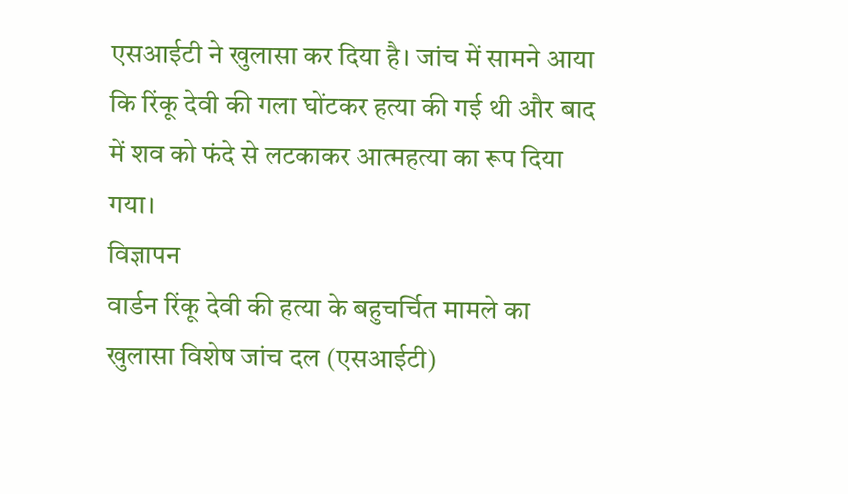एसआईटी ने खुलासा कर दिया है। जांच में सामने आया कि रिंकू देवी की गला घोंटकर हत्या की गई थी और बाद में शव को फंदे से लटकाकर आत्महत्या का रूप दिया गया।
विज्ञापन
वार्डन रिंकू देवी की हत्या के बहुचर्चित मामले का खुलासा विशेष जांच दल (एसआईटी)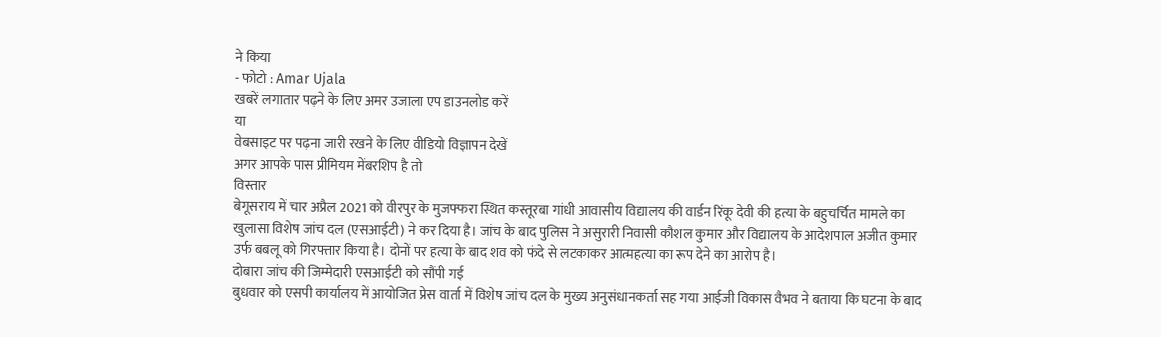ने किया
- फोटो : Amar Ujala
खबरें लगातार पढ़ने के लिए अमर उजाला एप डाउनलोड करें
या
वेबसाइट पर पढ़ना जारी रखने के लिए वीडियो विज्ञापन देखें
अगर आपके पास प्रीमियम मेंबरशिप है तो
विस्तार
बेगूसराय में चार अप्रैल 2021 को वीरपुर के मुजफ्फरा स्थित कस्तूरबा गांधी आवासीय विद्यालय की वार्डन रिंकू देवी की हत्या के बहुचर्चित मामले का खुलासा विशेष जांच दल (एसआईटी) ने कर दिया है। जांच के बाद पुलिस ने असुरारी निवासी कौशल कुमार और विद्यालय के आदेशपाल अजीत कुमार उर्फ बबलू को गिरफ्तार किया है। दोनों पर हत्या के बाद शव को फंदे से लटकाकर आत्महत्या का रूप देने का आरोप है।
दोबारा जांच की जिम्मेदारी एसआईटी को सौंपी गई
बुधवार को एसपी कार्यालय में आयोजित प्रेस वार्ता में विशेष जांच दल के मुख्य अनुसंधानकर्ता सह गया आईजी विकास वैभव ने बताया कि घटना के बाद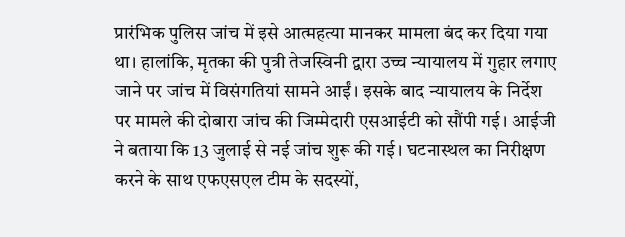प्रारंभिक पुलिस जांच में इसे आत्महत्या मानकर मामला बंद कर दिया गया था। हालांकि, मृतका की पुत्री तेजस्विनी द्वारा उच्च न्यायालय में गुहार लगाए जाने पर जांच में विसंगतियां सामने आईं। इसके बाद न्यायालय के निर्देश पर मामले की दोबारा जांच की जिम्मेदारी एसआईटी को सौंपी गई। आईजी ने बताया कि 13 जुलाई से नई जांच शुरू की गई। घटनास्थल का निरीक्षण करने के साथ एफएसएल टीम के सदस्यों,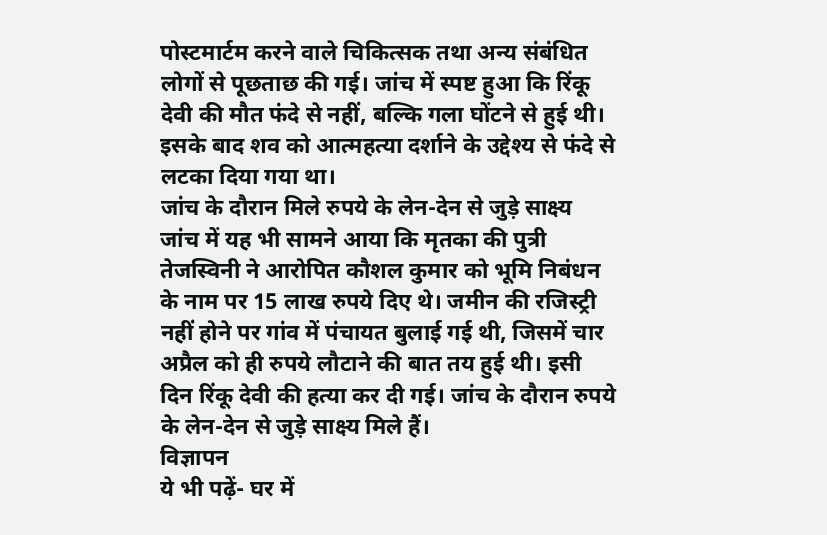पोस्टमार्टम करने वाले चिकित्सक तथा अन्य संबंधित लोगों से पूछताछ की गई। जांच में स्पष्ट हुआ कि रिंकू देवी की मौत फंदे से नहीं, बल्कि गला घोंटने से हुई थी। इसके बाद शव को आत्महत्या दर्शाने के उद्देश्य से फंदे से लटका दिया गया था।
जांच के दौरान मिले रुपये के लेन-देन से जुड़े साक्ष्य
जांच में यह भी सामने आया कि मृतका की पुत्री तेजस्विनी ने आरोपित कौशल कुमार को भूमि निबंधन के नाम पर 15 लाख रुपये दिए थे। जमीन की रजिस्ट्री नहीं होने पर गांव में पंचायत बुलाई गई थी, जिसमें चार अप्रैल को ही रुपये लौटाने की बात तय हुई थी। इसी दिन रिंकू देवी की हत्या कर दी गई। जांच के दौरान रुपये के लेन-देन से जुड़े साक्ष्य मिले हैं।
विज्ञापन
ये भी पढ़ें- घर में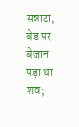सन्नाटा, बेड पर बेजान पड़ा था शव;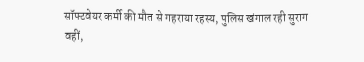सॉफ्टवेयर कर्मी की मौत से गहराया रहस्य, पुलिस खंगाल रही सुराग
वहीं,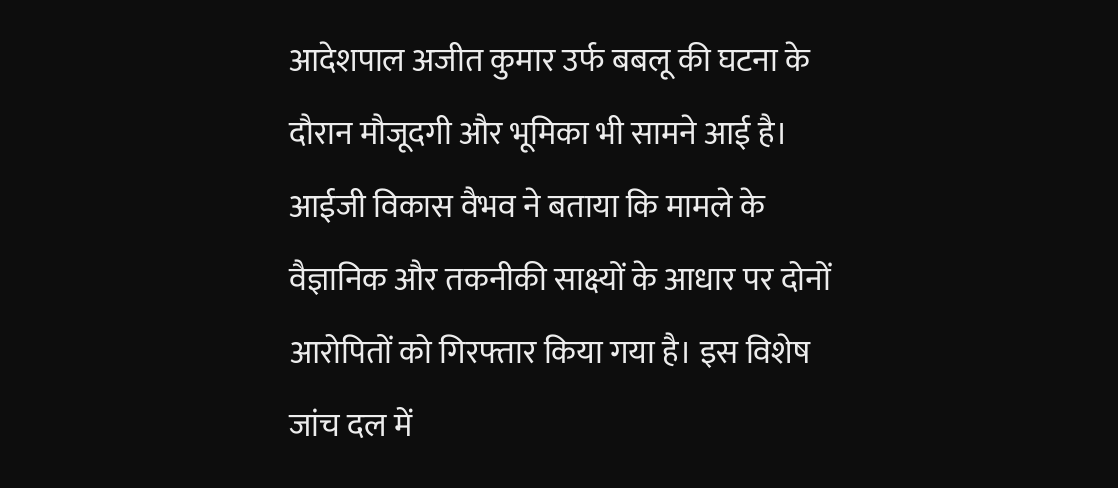आदेशपाल अजीत कुमार उर्फ बबलू की घटना के दौरान मौजूदगी और भूमिका भी सामने आई है। आईजी विकास वैभव ने बताया कि मामले के वैज्ञानिक और तकनीकी साक्ष्यों के आधार पर दोनों आरोपितों को गिरफ्तार किया गया है। इस विशेष जांच दल में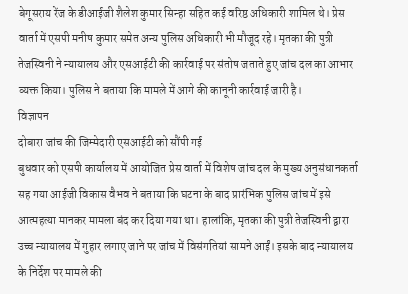बेगूसराय रेंज के डीआईजी शैलेश कुमार सिन्हा सहित कई वरिष्ठ अधिकारी शामिल थे। प्रेस वार्ता में एसपी मनीष कुमार समेत अन्य पुलिस अधिकारी भी मौजूद रहे। मृतका की पुत्री तेजस्विनी ने न्यायालय और एसआईटी की कार्रवाई पर संतोष जताते हुए जांच दल का आभार व्यक्त किया। पुलिस ने बताया कि मामले में आगे की कानूनी कार्रवाई जारी है।
विज्ञापन
दोबारा जांच की जिम्मेदारी एसआईटी को सौंपी गई
बुधवार को एसपी कार्यालय में आयोजित प्रेस वार्ता में विशेष जांच दल के मुख्य अनुसंधानकर्ता सह गया आईजी विकास वैभव ने बताया कि घटना के बाद प्रारंभिक पुलिस जांच में इसे आत्महत्या मानकर मामला बंद कर दिया गया था। हालांकि, मृतका की पुत्री तेजस्विनी द्वारा उच्च न्यायालय में गुहार लगाए जाने पर जांच में विसंगतियां सामने आईं। इसके बाद न्यायालय के निर्देश पर मामले की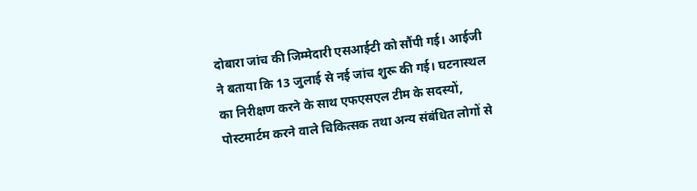दोबारा जांच की जिम्मेदारी एसआईटी को सौंपी गई। आईजी ने बताया कि 13 जुलाई से नई जांच शुरू की गई। घटनास्थल का निरीक्षण करने के साथ एफएसएल टीम के सदस्यों, पोस्टमार्टम करने वाले चिकित्सक तथा अन्य संबंधित लोगों से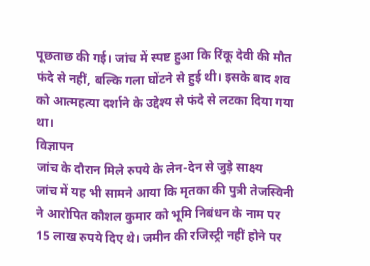पूछताछ की गई। जांच में स्पष्ट हुआ कि रिंकू देवी की मौत फंदे से नहीं, बल्कि गला घोंटने से हुई थी। इसके बाद शव को आत्महत्या दर्शाने के उद्देश्य से फंदे से लटका दिया गया था।
विज्ञापन
जांच के दौरान मिले रुपये के लेन-देन से जुड़े साक्ष्य
जांच में यह भी सामने आया कि मृतका की पुत्री तेजस्विनी ने आरोपित कौशल कुमार को भूमि निबंधन के नाम पर 15 लाख रुपये दिए थे। जमीन की रजिस्ट्री नहीं होने पर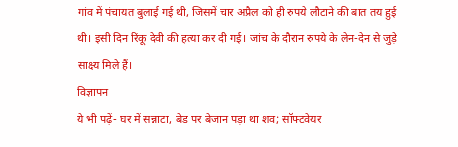गांव में पंचायत बुलाई गई थी, जिसमें चार अप्रैल को ही रुपये लौटाने की बात तय हुई थी। इसी दिन रिंकू देवी की हत्या कर दी गई। जांच के दौरान रुपये के लेन-देन से जुड़े साक्ष्य मिले हैं।
विज्ञापन
ये भी पढ़ें- घर में सन्नाटा, बेड पर बेजान पड़ा था शव; सॉफ्टवेयर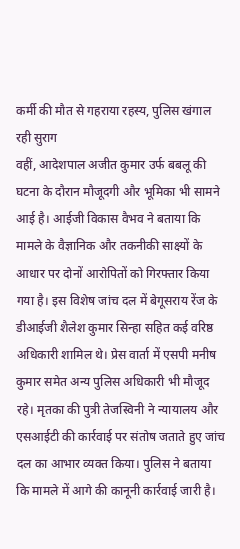कर्मी की मौत से गहराया रहस्य, पुलिस खंगाल रही सुराग
वहीं, आदेशपाल अजीत कुमार उर्फ बबलू की घटना के दौरान मौजूदगी और भूमिका भी सामने आई है। आईजी विकास वैभव ने बताया कि मामले के वैज्ञानिक और तकनीकी साक्ष्यों के आधार पर दोनों आरोपितों को गिरफ्तार किया गया है। इस विशेष जांच दल में बेगूसराय रेंज के डीआईजी शैलेश कुमार सिन्हा सहित कई वरिष्ठ अधिकारी शामिल थे। प्रेस वार्ता में एसपी मनीष कुमार समेत अन्य पुलिस अधिकारी भी मौजूद रहे। मृतका की पुत्री तेजस्विनी ने न्यायालय और एसआईटी की कार्रवाई पर संतोष जताते हुए जांच दल का आभार व्यक्त किया। पुलिस ने बताया कि मामले में आगे की कानूनी कार्रवाई जारी है।